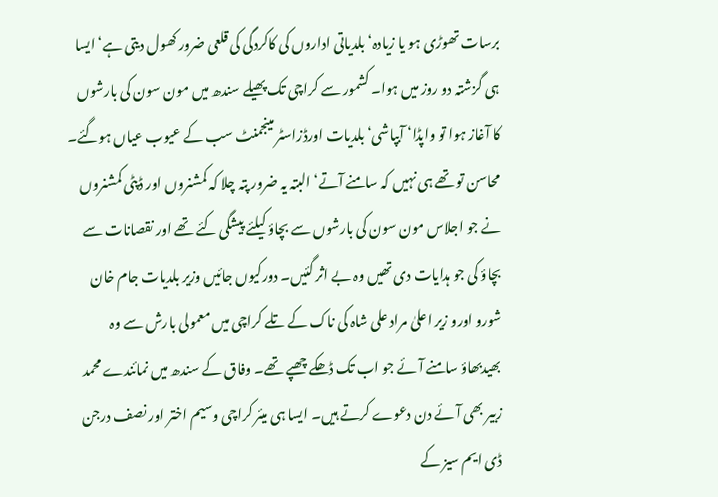برسات تھوڑی ہو یا زیادہ‘ بلدیاتی اداروں کی کاکردگی کی قلعی ضرور کھول دیتی ہے‘ ایسا ہی گزشتہ دو روز میں ہوا۔ کشمور سے کراچی تک پھیلے سندھ میں مون سون کی بارشوں کا آغاز ہوا تو واپڈا‘ آبپاشی‘ بلدیات اورڈزاسٹر مینجمنٹ سب کے عیوب عیاں ہوگئے۔ محاسن تو تھے ہی نہیں کہ سامنے آتے‘ البتہ یہ ضرور پتہ چلا کہ کمشنروں اور ڈپٹی کمشنروں نے جو اجلاس مون سون کی بارشوں سے بچاؤ کیلئے پیشگی کئے تھے اور نقصانات سے بچاؤ کی جو ہدایات دی تھیں وہ بے اثر گئیں۔ دورکیوں جائیں وزیر بلدیات جام خان شورو اورو زیر اعلیٰ مراد علی شاہ کی ناک کے تلے کراچی میں معمولی بارش سے وہ بھیدبھاؤ سامنے آئے جو اب تک ڈھکے چھپے تھے۔ وفاق کے سندھ میں نمائندے محمد زبیر بھی آئے دن دعوے کرتے ہیں۔ ایسا ہی میئر کراچی وسیم اختر اور نصف درجن ڈی ایم سیز کے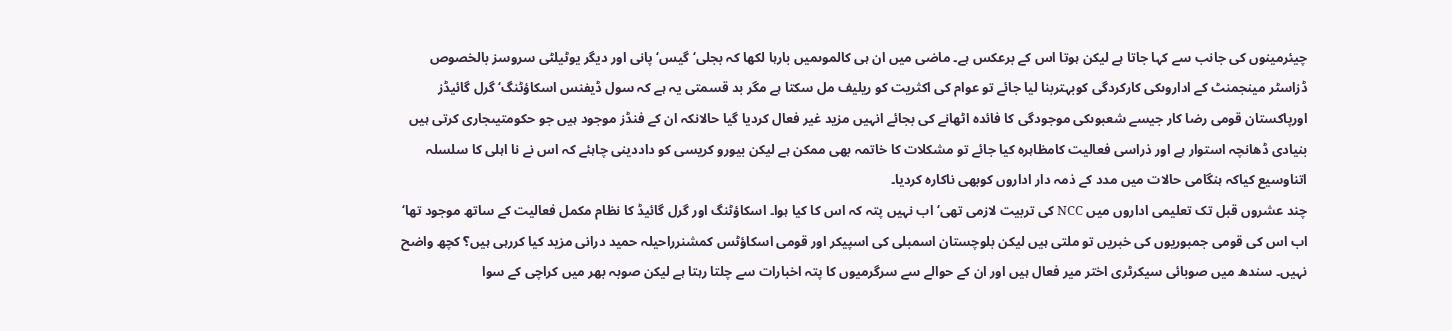چیئرمینوں کی جانب سے کہا جاتا ہے لیکن ہوتا اس کے برعکس ہے۔ ماضی میں ان ہی کالموںمیں بارہا لکھا کہ بجلی‘ گیس‘ پانی اور دیگر یوٹیلٹی سروسز بالخصوص ڈزاسٹر مینجمنٹ کے اداروںکی کارکردگی کوبہتربنا لیا جائے تو عوام کی اکثریت کو ریلیف مل سکتا ہے مگر بد قسمتی یہ ہے کہ سول ڈیفنس اسکاؤٹنگ‘ گرل گائیڈز اورپاکستان قومی رضا کار جیسے شعبوںکی موجودگی کا فائدہ اٹھانے کی بجائے انہیں مزید غیر فعال کردیا گیا حالانکہ ان کے فنڈز موجود ہیں جو حکومتیںجاری کرتی ہیں بنیادی ڈھانچہ استوار ہے اور ذراسی فعالیت کامظاہرہ کیا جائے تو مشکلات کا خاتمہ بھی ممکن ہے لیکن بیورو کریسی کو داددینی چاہئے کہ اس نے نا اہلی کا سلسلہ اتناوسیع کیاکہ ہنگامی حالات میں مدد کے ذمہ دار اداروں کوبھی ناکارہ کردیا۔
چند عشروں قبل تک تعلیمی اداروں میں NCC کی تربیت لازمی تھی‘ اب نہیں پتہ کہ اس کا کیا ہوا۔ اسکاؤٹنگ اور گرل گائیڈ کا نظام مکمل فعالیت کے ساتھ موجود تھا‘ اب اس کی قومی جمبوریوں کی خبریں تو ملتی ہیں لیکن بلوچستان اسمبلی کی اسپیکر اور قومی اسکاؤٹس کمشنرراحیلہ حمید درانی مزید کیا کررہی ہیں؟ کچھ واضح نہیں۔ سندھ میں صوبائی سیکرٹری اختر میر فعال ہیں اور ان کے حوالے سے سرگرمیوں کا پتہ اخبارات سے چلتا رہتا ہے لیکن صوبہ بھر میں کراچی کے سوا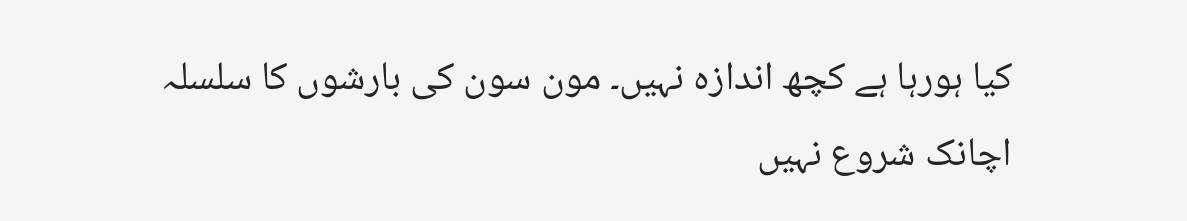کیا ہورہا ہے کچھ اندازہ نہیں۔ مون سون کی بارشوں کا سلسلہ اچانک شروع نہیں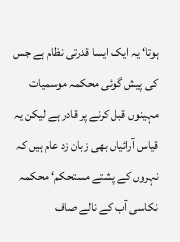ہوتا‘ یہ ایک ایسا قدرتی نظام ہے جس کی پیش گوئی محکمہ موسمیات مہینوں قبل کرنے پر قادر ہے لیکن یہ قیاس آرائیاں بھی زبان زد عام ہیں کہ نہروں کے پشتے مستحکم‘ محکمہ نکاسی آب کے نالے صاف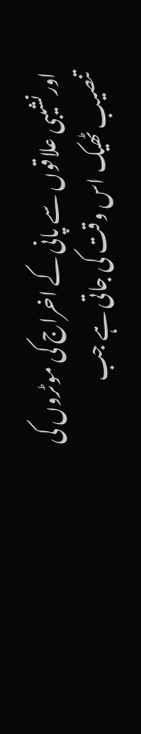اورنشیبی علاقوں سے پانی کے اخراج کی موٹروں کی تنصیب ٹھیک اس وقت کی جاتی ہے جب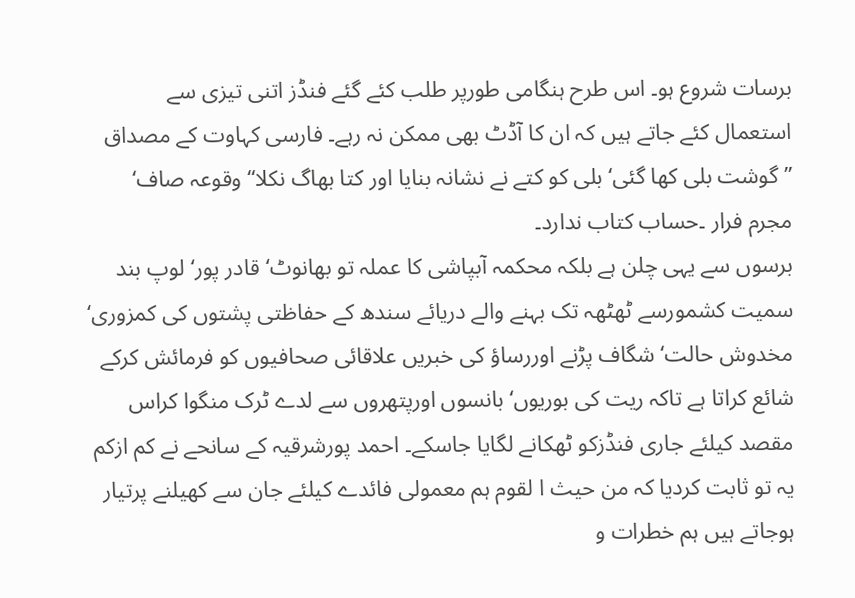برسات شروع ہو۔ اس طرح ہنگامی طورپر طلب کئے گئے فنڈز اتنی تیزی سے استعمال کئے جاتے ہیں کہ ان کا آڈٹ بھی ممکن نہ رہے۔ فارسی کہاوت کے مصداق ”گوشت بلی کھا گئی‘ بلی کو کتے نے نشانہ بنایا اور کتا بھاگ نکلا“ وقوعہ صاف‘ مجرم فرار ۔حساب کتاب ندارد۔
برسوں سے یہی چلن ہے بلکہ محکمہ آبپاشی کا عملہ تو بھانوٹ‘ قادر پور‘ لوپ بند سمیت کشمورسے ٹھٹھہ تک بہنے والے دریائے سندھ کے حفاظتی پشتوں کی کمزوری‘ مخدوش حالت‘ شگاف پڑنے اوررساؤ کی خبریں علاقائی صحافیوں کو فرمائش کرکے شائع کراتا ہے تاکہ ریت کی بوریوں‘ بانسوں اورپتھروں سے لدے ٹرک منگوا کراس مقصد کیلئے جاری فنڈزکو ٹھکانے لگایا جاسکے۔ احمد پورشرقیہ کے سانحے نے کم ازکم یہ تو ثابت کردیا کہ من حیث ا لقوم ہم معمولی فائدے کیلئے جان سے کھیلنے پرتیار ہوجاتے ہیں ہم خطرات و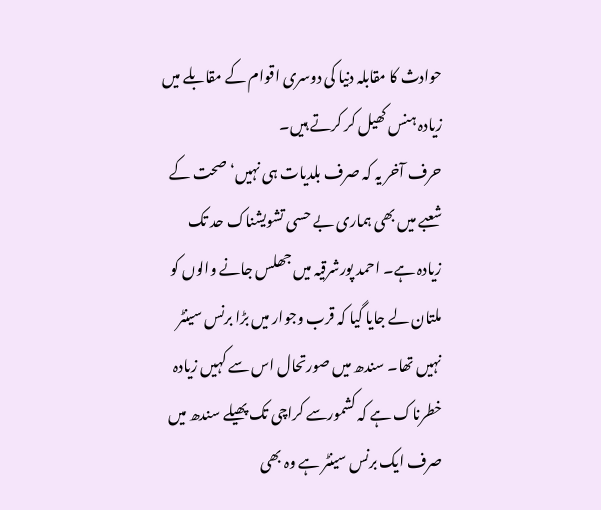حوادث کا مقابلہ دنیا کی دوسری اقوام کے مقابلے میں زیادہ ہنس کھیل کر کرتے ہیں۔
حرف آخر یہ کہ صرف بلدیات ہی نہیں‘ صحت کے شعبے میں بھی ہماری بے حسی تشویشناک حد تک زیادہ ہے۔ احمد پورشرقیہ میں جھلس جانے والوں کو ملتان لے جایا گیا کہ قرب وجوار میں بڑا برنس سینٹر نہیں تھا۔ سندھ میں صورتحال اس سے کہیں زیادہ خطرناک ہے کہ کشمورسے کراچی تک پھیلے سندھ میں صرف ایک برنس سینٹر ہے وہ بھی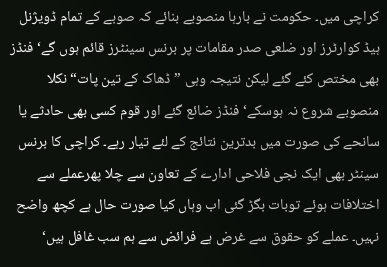کراچی میں۔ حکومت نے بارہا منصوبے بنائے کہ صوبے کے تمام ڈویژنل ہیڈ کوارٹرز اور ضلعی صدر مقامات پر برنس سینٹرز قائم ہوں گے‘ فنڈز بھی مختص کئے گئے لیکن نتیجہ وہی ”ڈھاک کے تین پات“ نکلا منصوبے شروع نہ ہوسکے‘ فنڈز ضائع گئے اور قوم کسی بھی حادثے یا سانحے کی صورت میں بدترین نتائج کے لئے تیار رہے۔ کراچی کا برنس سینٹر بھی ایک نجی فلاحی ادارے کے تعاون سے چلا پھرعملے سے اختلافات ہوئے توبات بگڑ گئی اب وہاں کیا صورت حال ہے کچھ واضح نہیں۔ عملے کو حقوق سے غرض ہے فرائض سے ہم سب غافل ہیں‘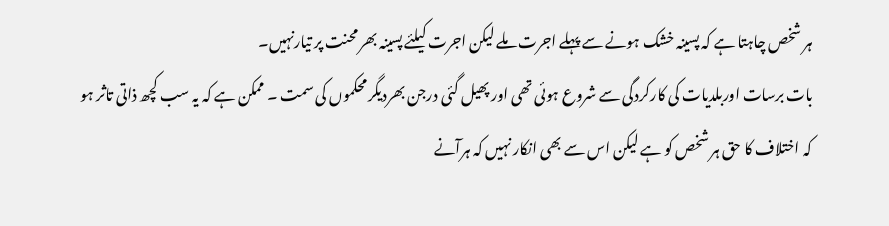ہر شخص چاہتا ہے کہ پسینہ خشک ہونے سے پہلے اجرت ملے لیکن اجرت کیلئے پسینہ بھر محنت پر تیارنہیں۔
بات برسات اوربلدیات کی کارکردگی سے شروع ہوئی تھی اور پھیل گئی درجن بھردیگر محکموں کی سمت ۔ ممکن ہے کہ یہ سب کچھ ذاتی تاثر ہو کہ اختلاف کا حق ہر شخص کو ہے لیکن اس سے بھی انکار نہیں کہ ہرآنے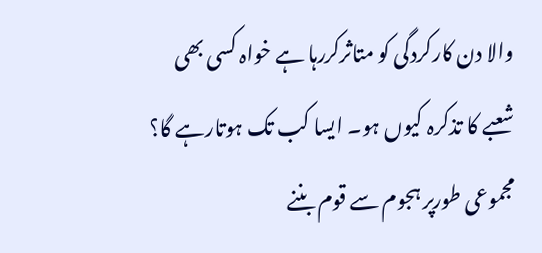والا دن کارکردگی کو متاثرکررہا ہے خواہ کسی بھی شعبے کا تذکرہ کیوں ہو۔ ایسا کب تک ہوتارہے گا؟ مجموعی طورپر ہجوم سے قوم بننے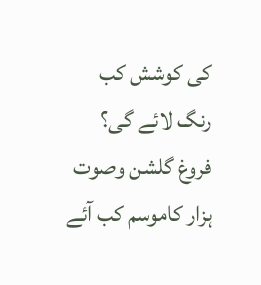کی کوشش کب رنگ لائے گی؟ فروغ گلشن وصوت ہزار کاموسم کب آئے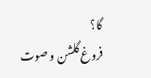گا؟
فروغ گلشن و صوت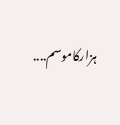ہزارکاموسم....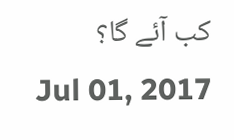کب آئے گا؟
Jul 01, 2017